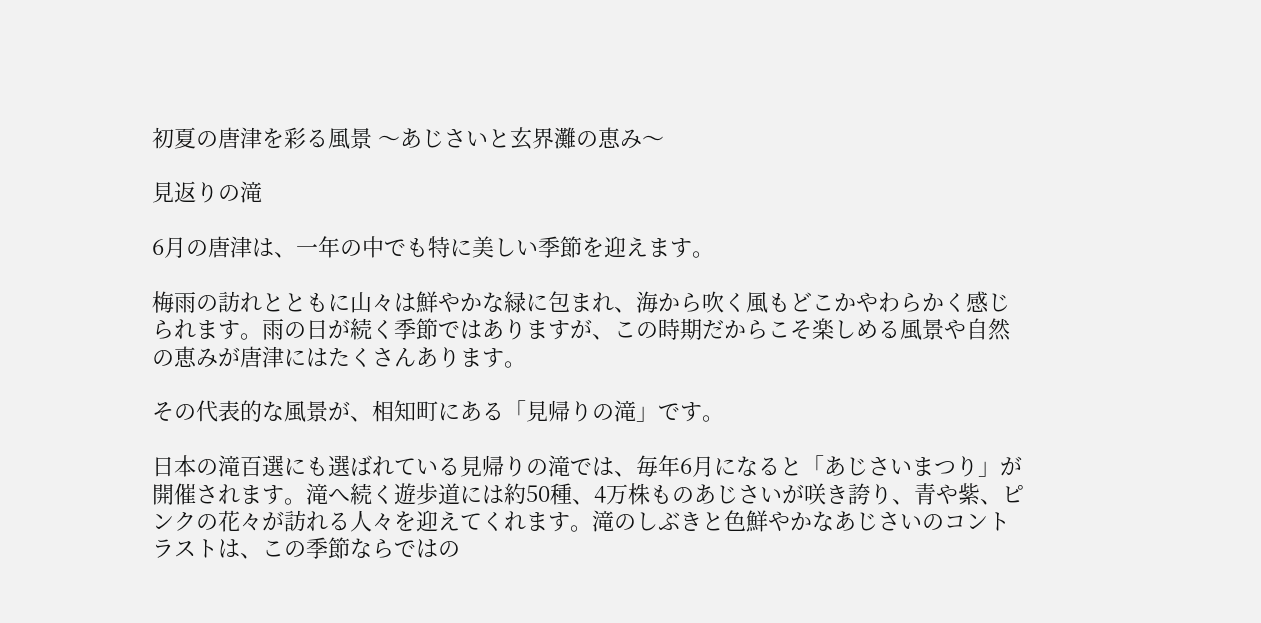初夏の唐津を彩る風景 〜あじさいと玄界灘の恵み〜

見返りの滝

6月の唐津は、一年の中でも特に美しい季節を迎えます。

梅雨の訪れとともに山々は鮮やかな緑に包まれ、海から吹く風もどこかやわらかく感じられます。雨の日が続く季節ではありますが、この時期だからこそ楽しめる風景や自然の恵みが唐津にはたくさんあります。

その代表的な風景が、相知町にある「見帰りの滝」です。

日本の滝百選にも選ばれている見帰りの滝では、毎年6月になると「あじさいまつり」が開催されます。滝へ続く遊歩道には約50種、4万株ものあじさいが咲き誇り、青や紫、ピンクの花々が訪れる人々を迎えてくれます。滝のしぶきと色鮮やかなあじさいのコントラストは、この季節ならではの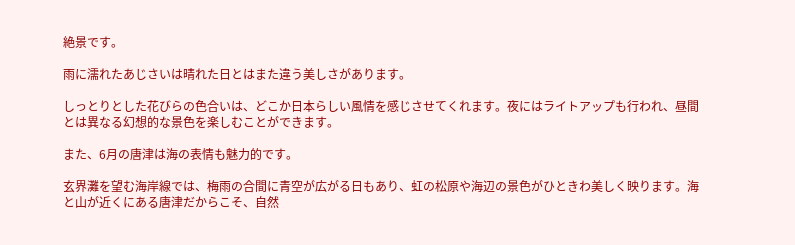絶景です。

雨に濡れたあじさいは晴れた日とはまた違う美しさがあります。

しっとりとした花びらの色合いは、どこか日本らしい風情を感じさせてくれます。夜にはライトアップも行われ、昼間とは異なる幻想的な景色を楽しむことができます。

また、6月の唐津は海の表情も魅力的です。

玄界灘を望む海岸線では、梅雨の合間に青空が広がる日もあり、虹の松原や海辺の景色がひときわ美しく映ります。海と山が近くにある唐津だからこそ、自然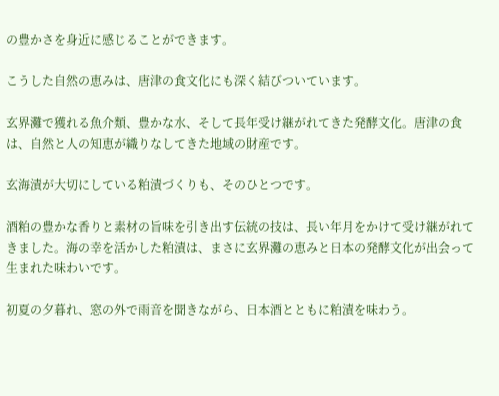の豊かさを身近に感じることができます。

こうした自然の恵みは、唐津の食文化にも深く結びついています。

玄界灘で獲れる魚介類、豊かな水、そして長年受け継がれてきた発酵文化。唐津の食は、自然と人の知恵が織りなしてきた地域の財産です。

玄海漬が大切にしている粕漬づくりも、そのひとつです。

酒粕の豊かな香りと素材の旨味を引き出す伝統の技は、長い年月をかけて受け継がれてきました。海の幸を活かした粕漬は、まさに玄界灘の恵みと日本の発酵文化が出会って生まれた味わいです。

初夏の夕暮れ、窓の外で雨音を聞きながら、日本酒とともに粕漬を味わう。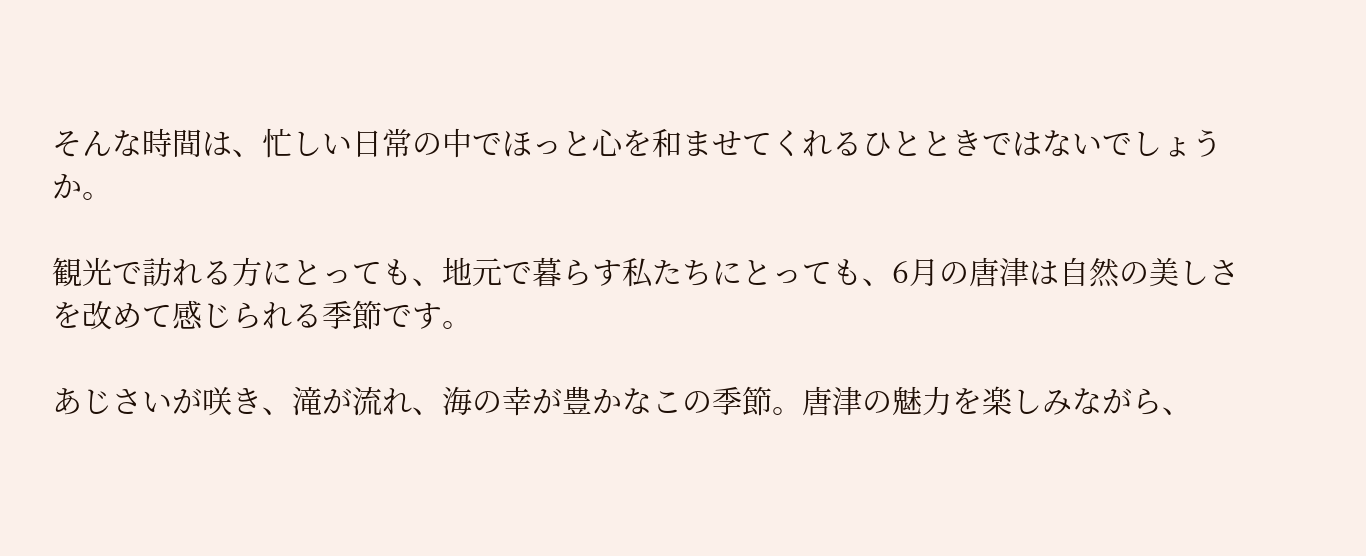そんな時間は、忙しい日常の中でほっと心を和ませてくれるひとときではないでしょうか。

観光で訪れる方にとっても、地元で暮らす私たちにとっても、6月の唐津は自然の美しさを改めて感じられる季節です。

あじさいが咲き、滝が流れ、海の幸が豊かなこの季節。唐津の魅力を楽しみながら、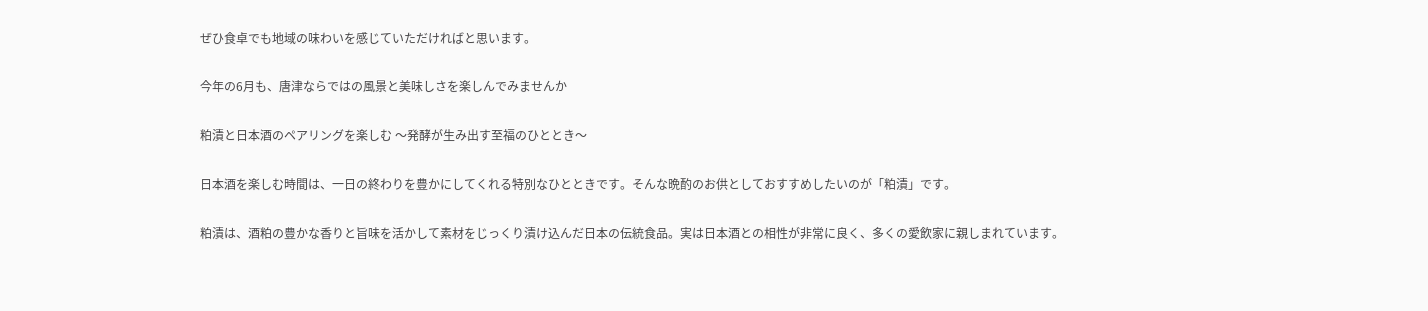ぜひ食卓でも地域の味わいを感じていただければと思います。

今年の6月も、唐津ならではの風景と美味しさを楽しんでみませんか

粕漬と日本酒のペアリングを楽しむ 〜発酵が生み出す至福のひととき〜

日本酒を楽しむ時間は、一日の終わりを豊かにしてくれる特別なひとときです。そんな晩酌のお供としておすすめしたいのが「粕漬」です。

粕漬は、酒粕の豊かな香りと旨味を活かして素材をじっくり漬け込んだ日本の伝統食品。実は日本酒との相性が非常に良く、多くの愛飲家に親しまれています。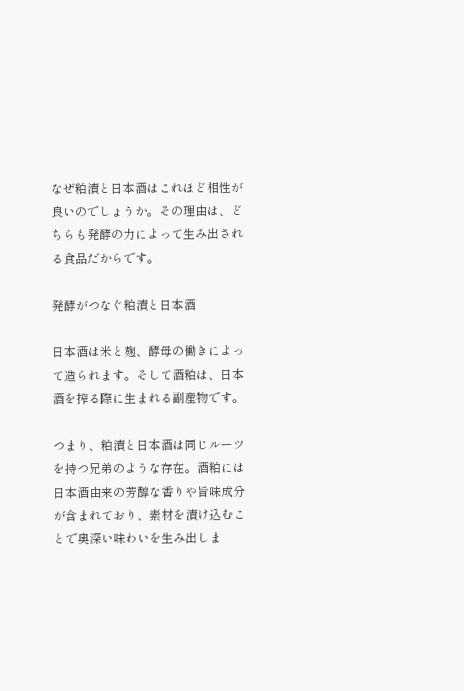なぜ粕漬と日本酒はこれほど相性が良いのでしょうか。その理由は、どちらも発酵の力によって生み出される食品だからです。

発酵がつなぐ粕漬と日本酒

日本酒は米と麹、酵母の働きによって造られます。そして酒粕は、日本酒を搾る際に生まれる副産物です。

つまり、粕漬と日本酒は同じルーツを持つ兄弟のような存在。酒粕には日本酒由来の芳醇な香りや旨味成分が含まれており、素材を漬け込むことで奥深い味わいを生み出しま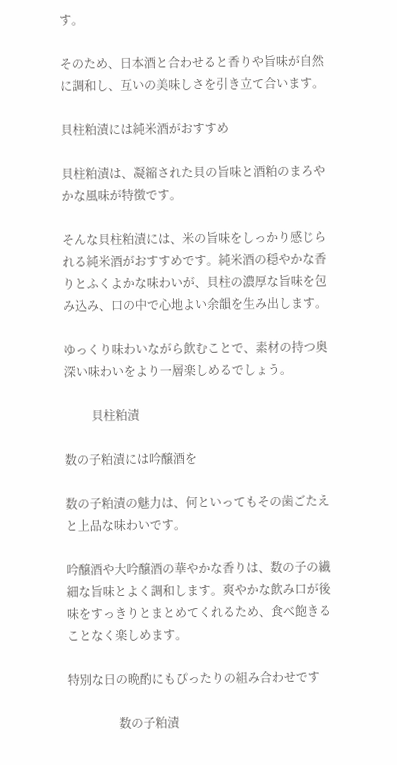す。

そのため、日本酒と合わせると香りや旨味が自然に調和し、互いの美味しさを引き立て合います。

貝柱粕漬には純米酒がおすすめ

貝柱粕漬は、凝縮された貝の旨味と酒粕のまろやかな風味が特徴です。

そんな貝柱粕漬には、米の旨味をしっかり感じられる純米酒がおすすめです。純米酒の穏やかな香りとふくよかな味わいが、貝柱の濃厚な旨味を包み込み、口の中で心地よい余韻を生み出します。

ゆっくり味わいながら飲むことで、素材の持つ奥深い味わいをより一層楽しめるでしょう。

         貝柱粕漬

数の子粕漬には吟醸酒を

数の子粕漬の魅力は、何といってもその歯ごたえと上品な味わいです。

吟醸酒や大吟醸酒の華やかな香りは、数の子の繊細な旨味とよく調和します。爽やかな飲み口が後味をすっきりとまとめてくれるため、食べ飽きることなく楽しめます。

特別な日の晩酌にもぴったりの組み合わせです

                 数の子粕漬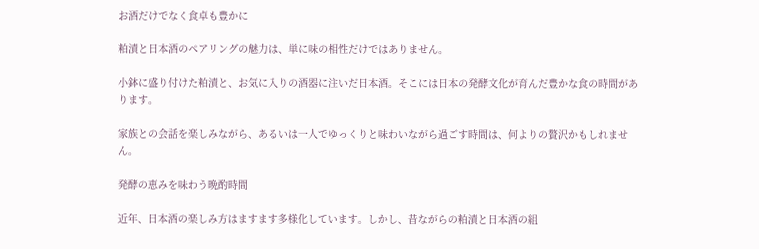お酒だけでなく食卓も豊かに

粕漬と日本酒のペアリングの魅力は、単に味の相性だけではありません。

小鉢に盛り付けた粕漬と、お気に入りの酒器に注いだ日本酒。そこには日本の発酵文化が育んだ豊かな食の時間があります。

家族との会話を楽しみながら、あるいは一人でゆっくりと味わいながら過ごす時間は、何よりの贅沢かもしれません。

発酵の恵みを味わう晩酌時間

近年、日本酒の楽しみ方はますます多様化しています。しかし、昔ながらの粕漬と日本酒の組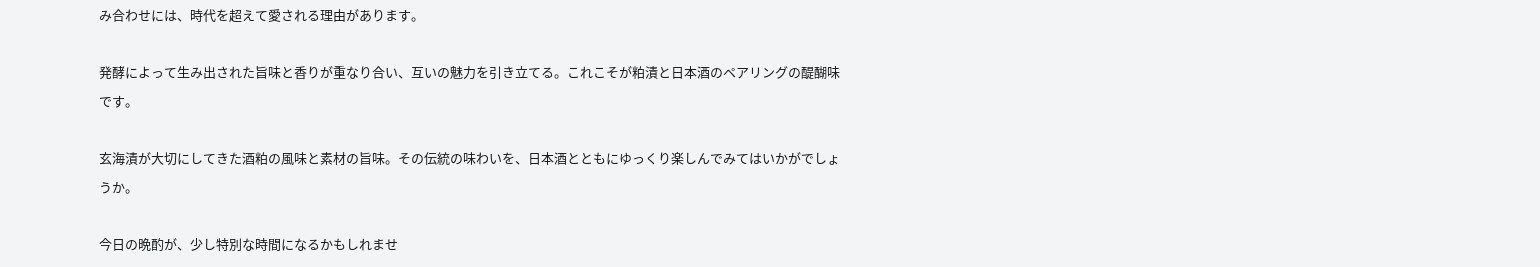み合わせには、時代を超えて愛される理由があります。

発酵によって生み出された旨味と香りが重なり合い、互いの魅力を引き立てる。これこそが粕漬と日本酒のペアリングの醍醐味です。

玄海漬が大切にしてきた酒粕の風味と素材の旨味。その伝統の味わいを、日本酒とともにゆっくり楽しんでみてはいかがでしょうか。

今日の晩酌が、少し特別な時間になるかもしれませ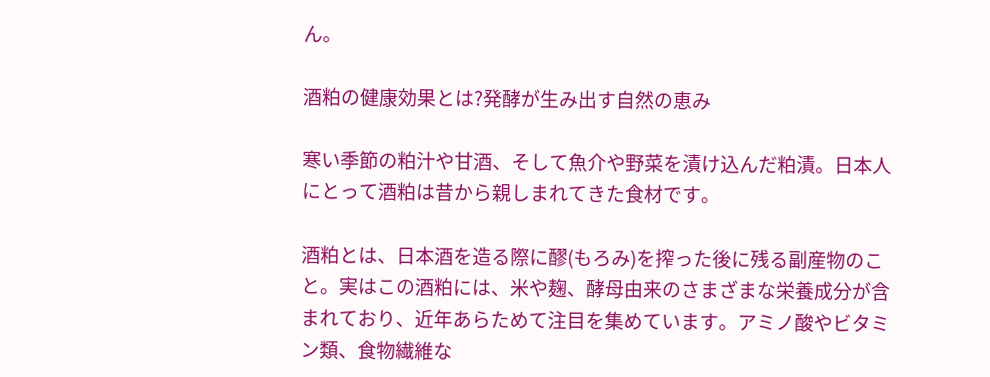ん。

酒粕の健康効果とは?発酵が生み出す自然の恵み

寒い季節の粕汁や甘酒、そして魚介や野菜を漬け込んだ粕漬。日本人にとって酒粕は昔から親しまれてきた食材です。

酒粕とは、日本酒を造る際に醪(もろみ)を搾った後に残る副産物のこと。実はこの酒粕には、米や麹、酵母由来のさまざまな栄養成分が含まれており、近年あらためて注目を集めています。アミノ酸やビタミン類、食物繊維な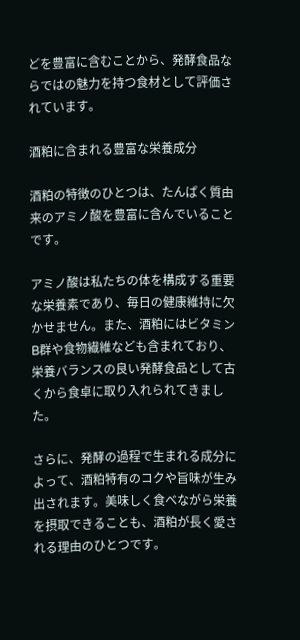どを豊富に含むことから、発酵食品ならではの魅力を持つ食材として評価されています。

酒粕に含まれる豊富な栄養成分

酒粕の特徴のひとつは、たんぱく質由来のアミノ酸を豊富に含んでいることです。

アミノ酸は私たちの体を構成する重要な栄養素であり、毎日の健康維持に欠かせません。また、酒粕にはビタミンB群や食物繊維なども含まれており、栄養バランスの良い発酵食品として古くから食卓に取り入れられてきました。

さらに、発酵の過程で生まれる成分によって、酒粕特有のコクや旨味が生み出されます。美味しく食べながら栄養を摂取できることも、酒粕が長く愛される理由のひとつです。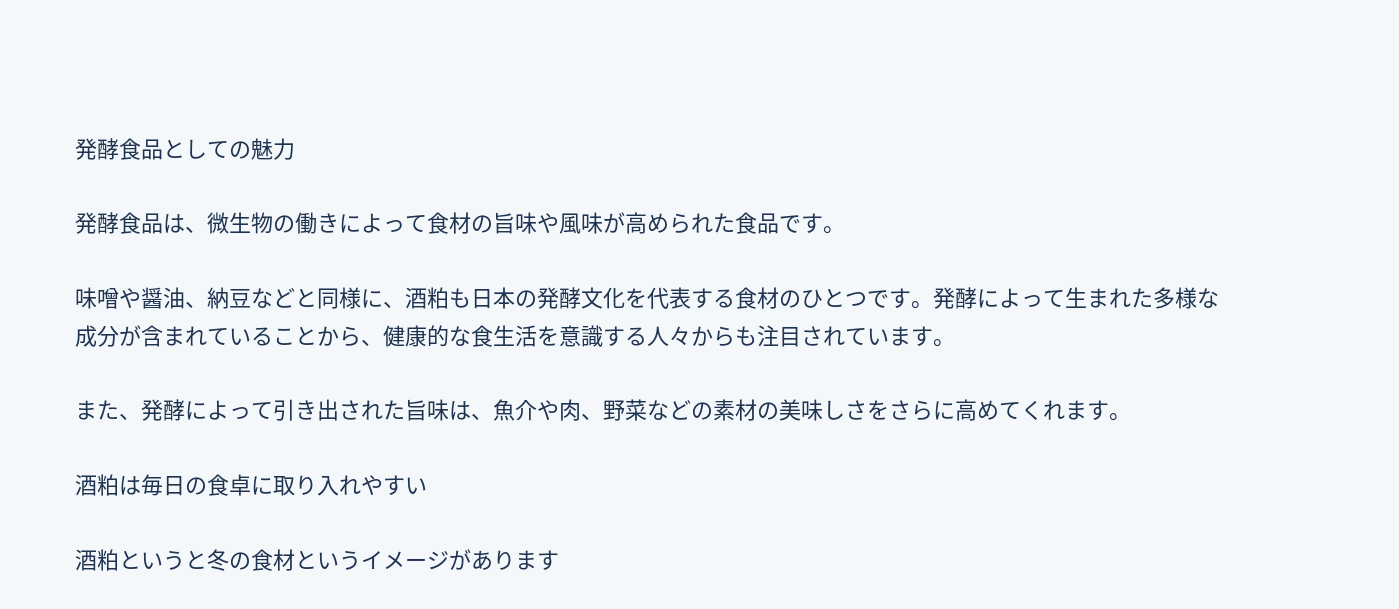発酵食品としての魅力

発酵食品は、微生物の働きによって食材の旨味や風味が高められた食品です。

味噌や醤油、納豆などと同様に、酒粕も日本の発酵文化を代表する食材のひとつです。発酵によって生まれた多様な成分が含まれていることから、健康的な食生活を意識する人々からも注目されています。

また、発酵によって引き出された旨味は、魚介や肉、野菜などの素材の美味しさをさらに高めてくれます。

酒粕は毎日の食卓に取り入れやすい

酒粕というと冬の食材というイメージがあります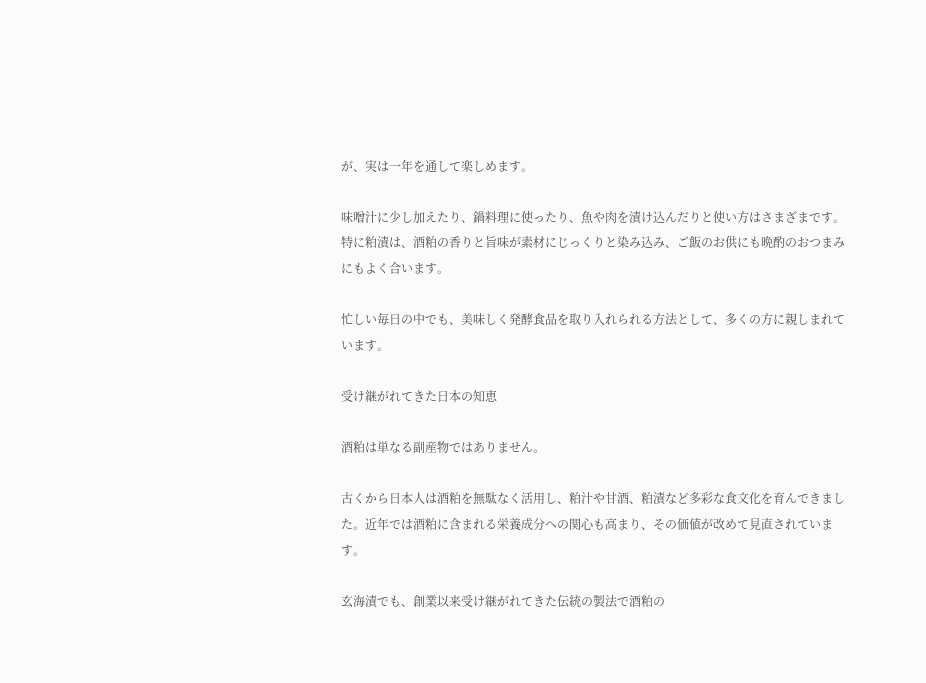が、実は一年を通して楽しめます。

味噌汁に少し加えたり、鍋料理に使ったり、魚や肉を漬け込んだりと使い方はさまざまです。特に粕漬は、酒粕の香りと旨味が素材にじっくりと染み込み、ご飯のお供にも晩酌のおつまみにもよく合います。

忙しい毎日の中でも、美味しく発酵食品を取り入れられる方法として、多くの方に親しまれています。

受け継がれてきた日本の知恵

酒粕は単なる副産物ではありません。

古くから日本人は酒粕を無駄なく活用し、粕汁や甘酒、粕漬など多彩な食文化を育んできました。近年では酒粕に含まれる栄養成分への関心も高まり、その価値が改めて見直されています。

玄海漬でも、創業以来受け継がれてきた伝統の製法で酒粕の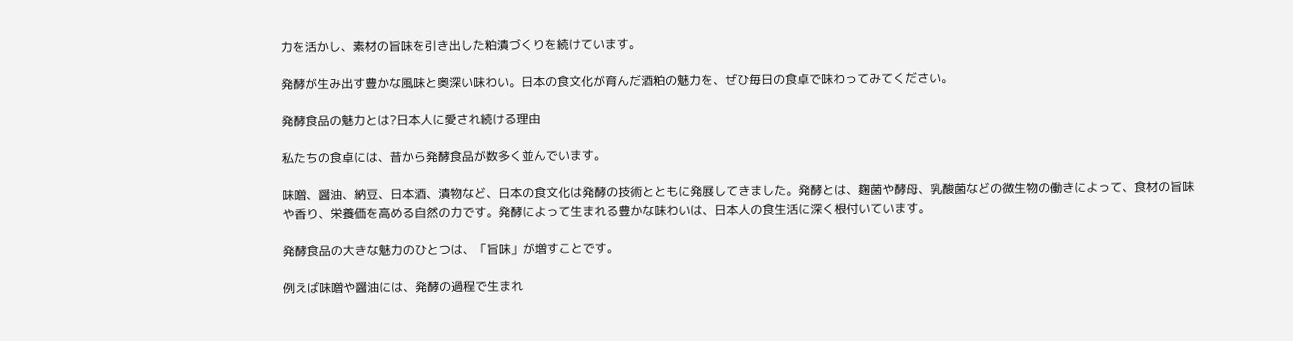力を活かし、素材の旨味を引き出した粕漬づくりを続けています。

発酵が生み出す豊かな風味と奥深い味わい。日本の食文化が育んだ酒粕の魅力を、ぜひ毎日の食卓で味わってみてください。

発酵食品の魅力とは?日本人に愛され続ける理由

私たちの食卓には、昔から発酵食品が数多く並んでいます。

味噌、醤油、納豆、日本酒、漬物など、日本の食文化は発酵の技術とともに発展してきました。発酵とは、麹菌や酵母、乳酸菌などの微生物の働きによって、食材の旨味や香り、栄養価を高める自然の力です。発酵によって生まれる豊かな味わいは、日本人の食生活に深く根付いています。

発酵食品の大きな魅力のひとつは、「旨味」が増すことです。

例えば味噌や醤油には、発酵の過程で生まれ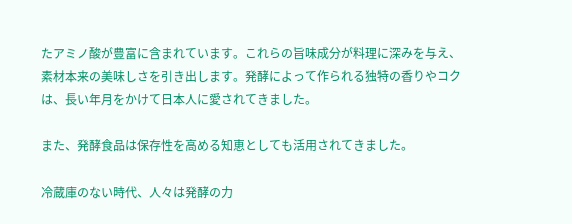たアミノ酸が豊富に含まれています。これらの旨味成分が料理に深みを与え、素材本来の美味しさを引き出します。発酵によって作られる独特の香りやコクは、長い年月をかけて日本人に愛されてきました。

また、発酵食品は保存性を高める知恵としても活用されてきました。

冷蔵庫のない時代、人々は発酵の力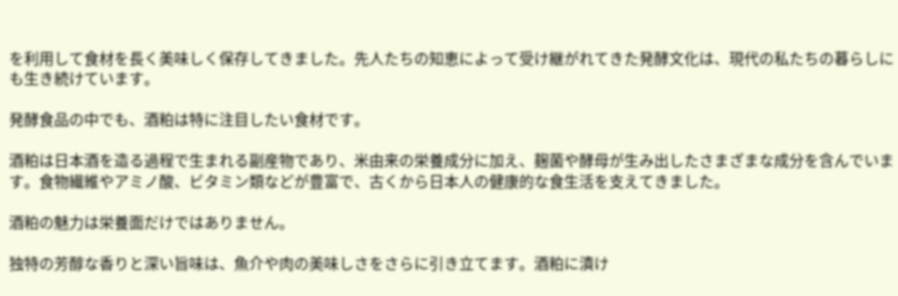を利用して食材を長く美味しく保存してきました。先人たちの知恵によって受け継がれてきた発酵文化は、現代の私たちの暮らしにも生き続けています。

発酵食品の中でも、酒粕は特に注目したい食材です。

酒粕は日本酒を造る過程で生まれる副産物であり、米由来の栄養成分に加え、麹菌や酵母が生み出したさまざまな成分を含んでいます。食物繊維やアミノ酸、ビタミン類などが豊富で、古くから日本人の健康的な食生活を支えてきました。

酒粕の魅力は栄養面だけではありません。

独特の芳醇な香りと深い旨味は、魚介や肉の美味しさをさらに引き立てます。酒粕に漬け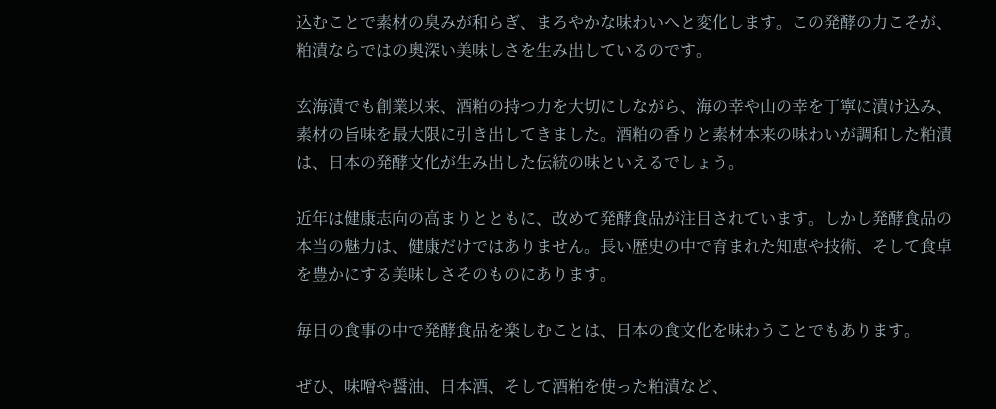込むことで素材の臭みが和らぎ、まろやかな味わいへと変化します。この発酵の力こそが、粕漬ならではの奥深い美味しさを生み出しているのです。

玄海漬でも創業以来、酒粕の持つ力を大切にしながら、海の幸や山の幸を丁寧に漬け込み、素材の旨味を最大限に引き出してきました。酒粕の香りと素材本来の味わいが調和した粕漬は、日本の発酵文化が生み出した伝統の味といえるでしょう。

近年は健康志向の高まりとともに、改めて発酵食品が注目されています。しかし発酵食品の本当の魅力は、健康だけではありません。長い歴史の中で育まれた知恵や技術、そして食卓を豊かにする美味しさそのものにあります。

毎日の食事の中で発酵食品を楽しむことは、日本の食文化を味わうことでもあります。

ぜひ、味噌や醤油、日本酒、そして酒粕を使った粕漬など、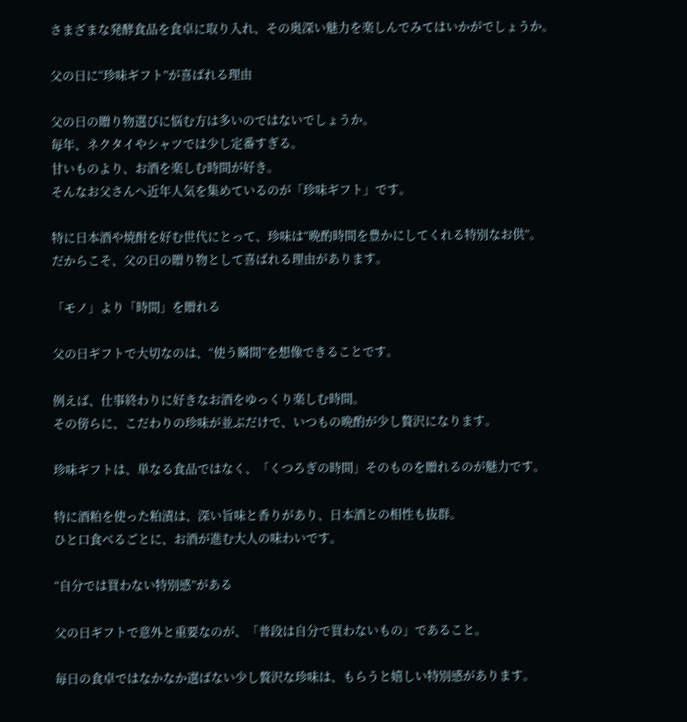さまざまな発酵食品を食卓に取り入れ、その奥深い魅力を楽しんでみてはいかがでしょうか。

父の日に“珍味ギフト”が喜ばれる理由

父の日の贈り物選びに悩む方は多いのではないでしょうか。
毎年、ネクタイやシャツでは少し定番すぎる。
甘いものより、お酒を楽しむ時間が好き。
そんなお父さんへ近年人気を集めているのが「珍味ギフト」です。

特に日本酒や焼酎を好む世代にとって、珍味は“晩酌時間を豊かにしてくれる特別なお供”。
だからこそ、父の日の贈り物として喜ばれる理由があります。

「モノ」より「時間」を贈れる

父の日ギフトで大切なのは、“使う瞬間”を想像できることです。

例えば、仕事終わりに好きなお酒をゆっくり楽しむ時間。
その傍らに、こだわりの珍味が並ぶだけで、いつもの晩酌が少し贅沢になります。

珍味ギフトは、単なる食品ではなく、「くつろぎの時間」そのものを贈れるのが魅力です。

特に酒粕を使った粕漬は、深い旨味と香りがあり、日本酒との相性も抜群。
ひと口食べるごとに、お酒が進む大人の味わいです。

“自分では買わない特別感”がある

父の日ギフトで意外と重要なのが、「普段は自分で買わないもの」であること。

毎日の食卓ではなかなか選ばない少し贅沢な珍味は、もらうと嬉しい特別感があります。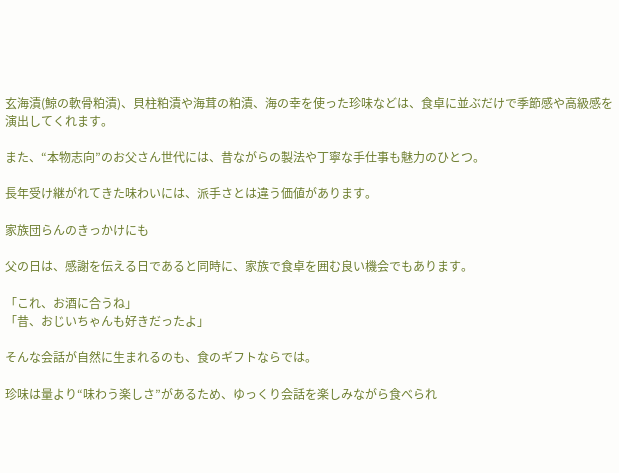玄海漬(鯨の軟骨粕漬)、貝柱粕漬や海茸の粕漬、海の幸を使った珍味などは、食卓に並ぶだけで季節感や高級感を演出してくれます。

また、“本物志向”のお父さん世代には、昔ながらの製法や丁寧な手仕事も魅力のひとつ。

長年受け継がれてきた味わいには、派手さとは違う価値があります。

家族団らんのきっかけにも

父の日は、感謝を伝える日であると同時に、家族で食卓を囲む良い機会でもあります。

「これ、お酒に合うね」
「昔、おじいちゃんも好きだったよ」

そんな会話が自然に生まれるのも、食のギフトならでは。

珍味は量より“味わう楽しさ”があるため、ゆっくり会話を楽しみながら食べられ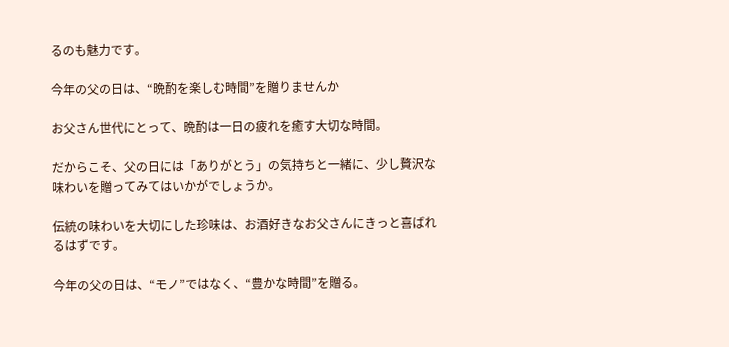るのも魅力です。

今年の父の日は、“晩酌を楽しむ時間”を贈りませんか

お父さん世代にとって、晩酌は一日の疲れを癒す大切な時間。

だからこそ、父の日には「ありがとう」の気持ちと一緒に、少し贅沢な味わいを贈ってみてはいかがでしょうか。

伝統の味わいを大切にした珍味は、お酒好きなお父さんにきっと喜ばれるはずです。

今年の父の日は、“モノ”ではなく、“豊かな時間”を贈る。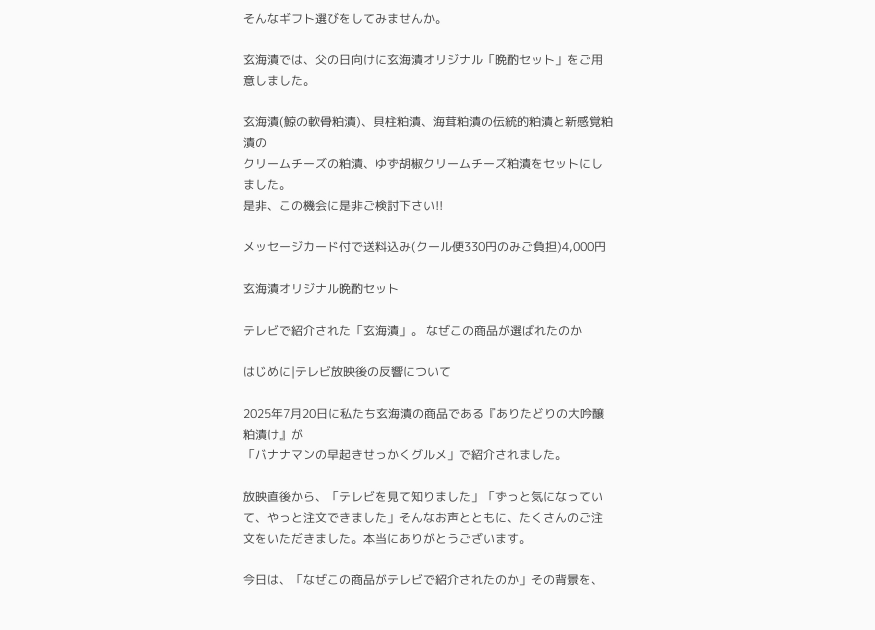そんなギフト選びをしてみませんか。

玄海漬では、父の日向けに玄海漬オリジナル「晩酌セット」をご用意しました。

玄海漬(鯨の軟骨粕漬)、貝柱粕漬、海茸粕漬の伝統的粕漬と新感覚粕漬の
クリームチーズの粕漬、ゆず胡椒クリームチーズ粕漬をセットにしました。
是非、この機会に是非ご検討下さい!!

メッセージカード付で送料込み(クール便330円のみご負担)4,000円

玄海漬オリジナル晩酌セット

テレビで紹介された「玄海漬」。 なぜこの商品が選ばれたのか

はじめに|テレビ放映後の反響について

2025年7月20日に私たち玄海漬の商品である『ありたどりの大吟醸粕漬け』が
「バナナマンの早起きせっかくグルメ」で紹介されました。

放映直後から、「テレビを見て知りました」「ずっと気になっていて、やっと注文できました」そんなお声とともに、たくさんのご注文をいただきました。本当にありがとうございます。

今日は、「なぜこの商品がテレビで紹介されたのか」その背景を、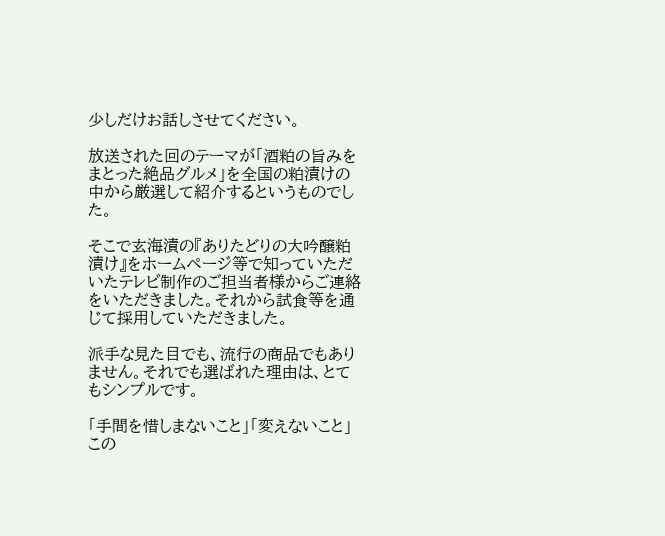少しだけお話しさせてください。

放送された回のテーマが「酒粕の旨みをまとった絶品グルメ」を全国の粕漬けの中から厳選して紹介するというものでした。

そこで玄海漬の『ありたどりの大吟醸粕漬け』をホームページ等で知っていただいたテレビ制作のご担当者様からご連絡をいただきました。それから試食等を通じて採用していただきました。

派手な見た目でも、流行の商品でもありません。それでも選ばれた理由は、とてもシンプルです。

「手間を惜しまないこと」「変えないこと」この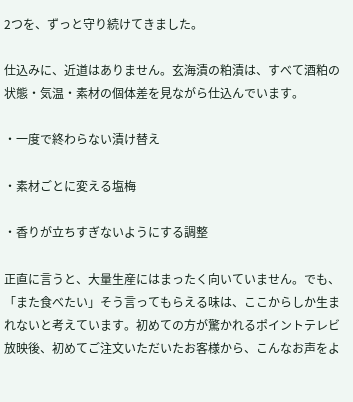2つを、ずっと守り続けてきました。

仕込みに、近道はありません。玄海漬の粕漬は、すべて酒粕の状態・気温・素材の個体差を見ながら仕込んでいます。

・一度で終わらない漬け替え

・素材ごとに変える塩梅

・香りが立ちすぎないようにする調整

正直に言うと、大量生産にはまったく向いていません。でも、「また食べたい」そう言ってもらえる味は、ここからしか生まれないと考えています。初めての方が驚かれるポイントテレビ放映後、初めてご注文いただいたお客様から、こんなお声をよ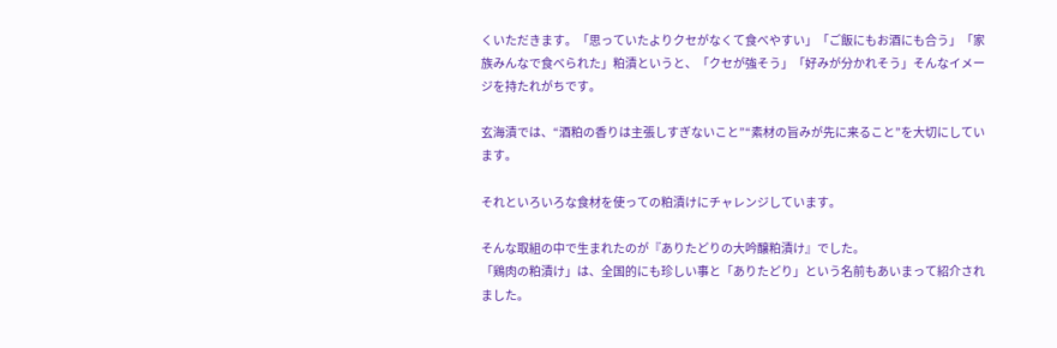くいただきます。「思っていたよりクセがなくて食べやすい」「ご飯にもお酒にも合う」「家族みんなで食べられた」粕漬というと、「クセが強そう」「好みが分かれそう」そんなイメージを持たれがちです。

玄海漬では、“酒粕の香りは主張しすぎないこと”“素材の旨みが先に来ること”を大切にしています。

それといろいろな食材を使っての粕漬けにチャレンジしています。

そんな取組の中で生まれたのが『ありたどりの大吟醸粕漬け』でした。
「鶏肉の粕漬け」は、全国的にも珍しい事と「ありたどり」という名前もあいまって紹介されました。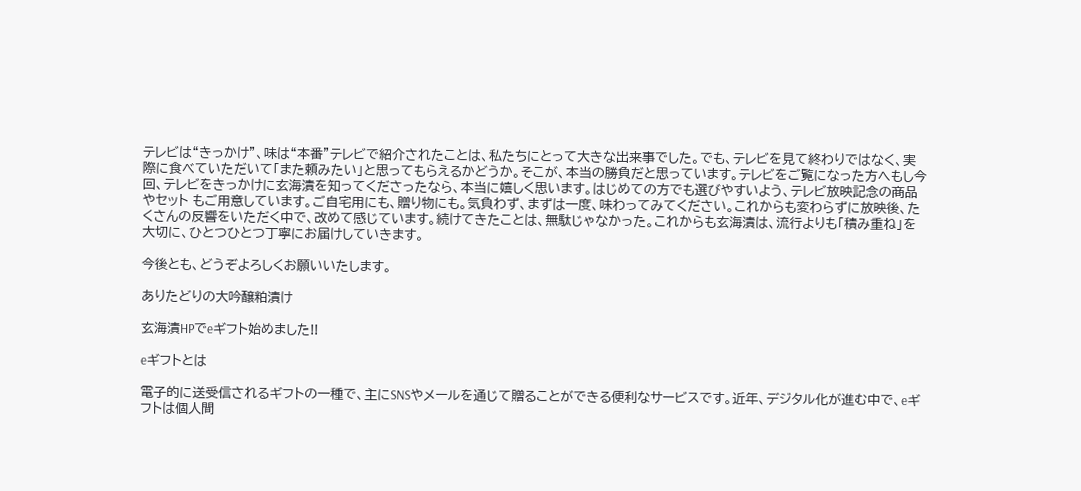テレビは“きっかけ”、味は“本番”テレビで紹介されたことは、私たちにとって大きな出来事でした。でも、テレビを見て終わりではなく、実際に食べていただいて「また頼みたい」と思ってもらえるかどうか。そこが、本当の勝負だと思っています。テレビをご覧になった方へもし今回、テレビをきっかけに玄海漬を知ってくださったなら、本当に嬉しく思います。はじめての方でも選びやすいよう、テレビ放映記念の商品やセット もご用意しています。ご自宅用にも、贈り物にも。気負わず、まずは一度、味わってみてください。これからも変わらずに放映後、たくさんの反響をいただく中で、改めて感じています。続けてきたことは、無駄じゃなかった。これからも玄海漬は、流行よりも「積み重ね」を大切に、ひとつひとつ丁寧にお届けしていきます。

今後とも、どうぞよろしくお願いいたします。

ありたどりの大吟醸粕漬け

玄海漬HPでeギフト始めました!!

eギフトとは

電子的に送受信されるギフトの一種で、主にSNSやメールを通じて贈ることができる便利なサービスです。近年、デジタル化が進む中で、eギフトは個人間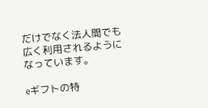だけでなく法人間でも広く利用されるようになっています。

eギフトの特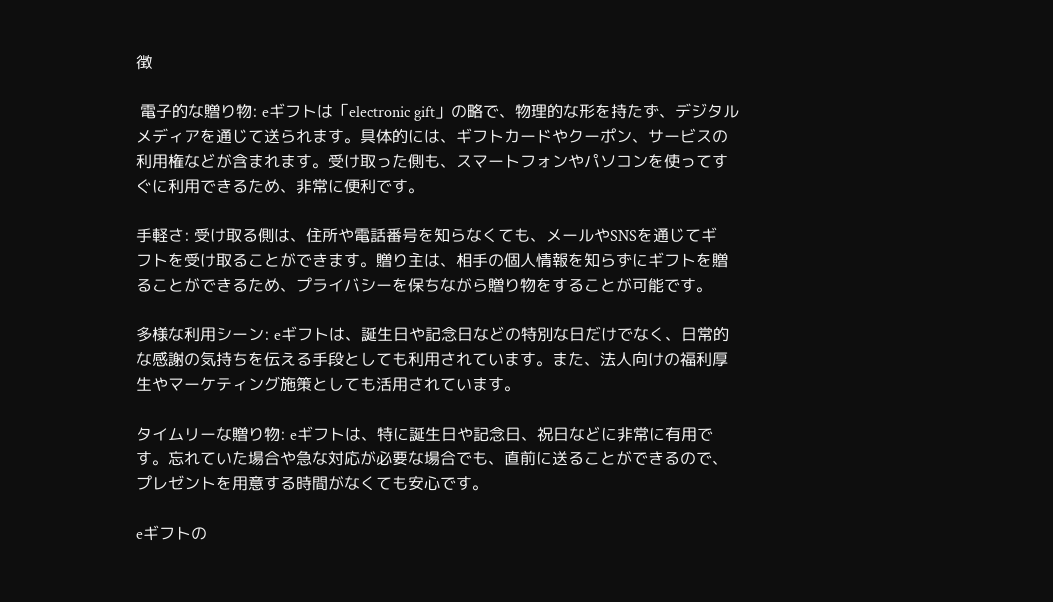徴

 電子的な贈り物: eギフトは「electronic gift」の略で、物理的な形を持たず、デジタルメディアを通じて送られます。具体的には、ギフトカードやクーポン、サービスの利用権などが含まれます。受け取った側も、スマートフォンやパソコンを使ってすぐに利用できるため、非常に便利です。

手軽さ: 受け取る側は、住所や電話番号を知らなくても、メールやSNSを通じてギ    フトを受け取ることができます。贈り主は、相手の個人情報を知らずにギフトを贈ることができるため、プライバシーを保ちながら贈り物をすることが可能です。

多様な利用シーン: eギフトは、誕生日や記念日などの特別な日だけでなく、日常的な感謝の気持ちを伝える手段としても利用されています。また、法人向けの福利厚生やマーケティング施策としても活用されています。

タイムリーな贈り物: eギフトは、特に誕生日や記念日、祝日などに非常に有用です。忘れていた場合や急な対応が必要な場合でも、直前に送ることができるので、プレゼントを用意する時間がなくても安心です。

eギフトの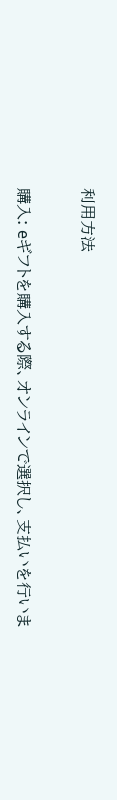利用方法

購入: eギフトを購入する際、オンラインで選択し、支払いを行いま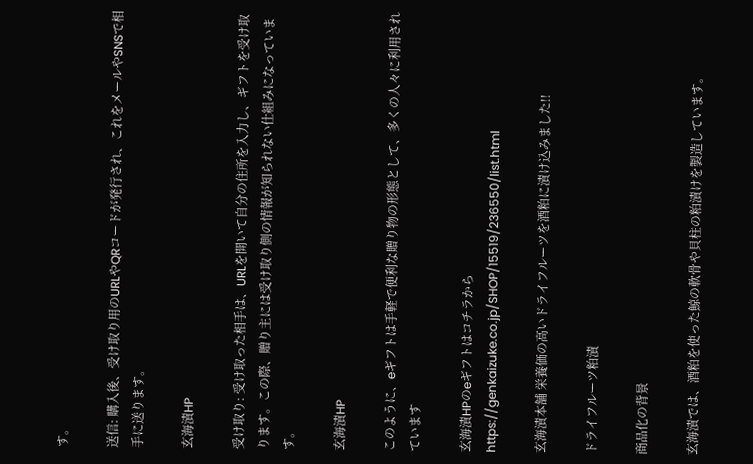す。

送信: 購入後、受け取り用のURLやQRコードが発行され、これをメールやSNSで相手に送ります。

玄海漬HP

受け取り: 受け取った相手は、URLを開いて自分の住所を入力し、ギフトを受け取ります。この際、贈り主には受け取り側の情報が知られない仕組みになっています。

玄海漬HP

このように、eギフトは手軽で便利な贈り物の形態として、多くの人々に利用されています

玄海漬HPのeギフトはコチラからhttps://genkaizuke.co.jp/SHOP/15519/236550/list.html

玄海漬本舗 栄養価の高いドライフルーツを酒粕に漬け込みました!!

ドライフルーツ粕漬

商品化の背景

玄海漬では、酒粕を使った鯨の軟骨や貝柱の粕漬けを製造しています。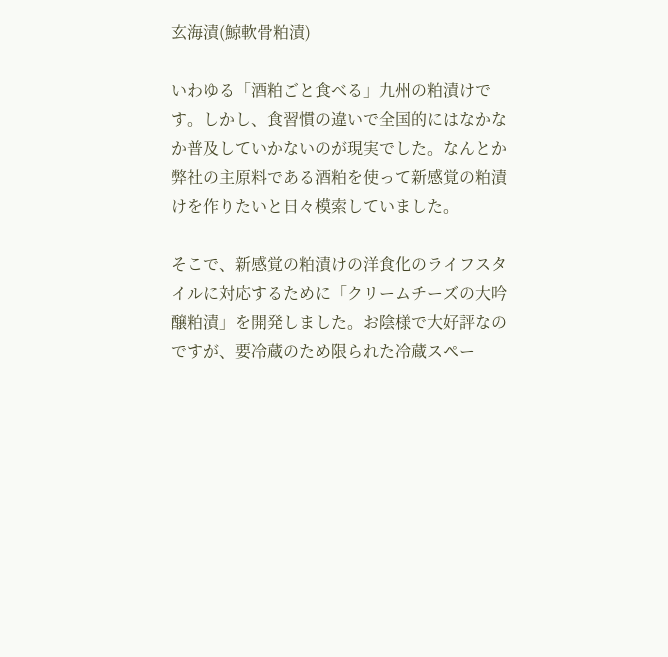玄海漬(鯨軟骨粕漬)

いわゆる「酒粕ごと食べる」九州の粕漬けです。しかし、食習慣の違いで全国的にはなかなか普及していかないのが現実でした。なんとか弊社の主原料である酒粕を使って新感覚の粕漬けを作りたいと日々模索していました。

そこで、新感覚の粕漬けの洋食化のライフスタイルに対応するために「クリームチーズの大吟醸粕漬」を開発しました。お陰様で大好評なのですが、要冷蔵のため限られた冷蔵スペー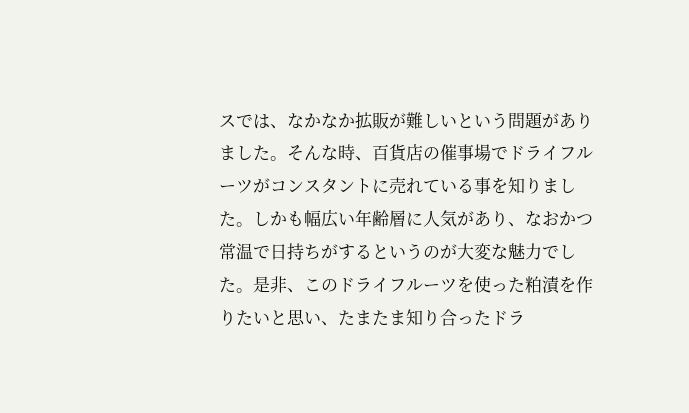スでは、なかなか拡販が難しいという問題がありました。そんな時、百貨店の催事場でドライフルーツがコンスタントに売れている事を知りました。しかも幅広い年齢層に人気があり、なおかつ常温で日持ちがするというのが大変な魅力でした。是非、このドライフルーツを使った粕漬を作りたいと思い、たまたま知り合ったドラ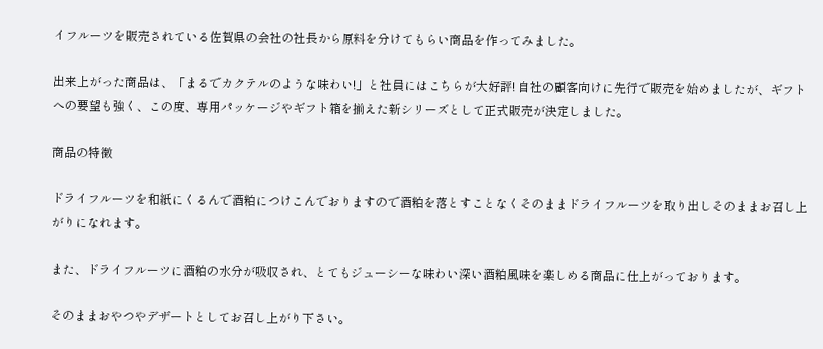イフルーツを販売されている佐賀県の会社の社長から原料を分けてもらい商品を作ってみました。

出来上がった商品は、「まるでカクテルのような味わい!」と社員にはこちらが大好評! 自社の顧客向けに先行で販売を始めましたが、ギフトへの要望も強く、この度、専用パッケージやギフト箱を揃えた新シリーズとして正式販売が決定しました。

商品の特徴

ドライフルーツを和紙にくるんで酒粕につけこんでおりますので酒粕を落とすことなくそのままドライフルーツを取り出しそのままお召し上がりになれます。

また、ドライフルーツに酒粕の水分が吸収され、とてもジューシーな味わい深い酒粕風味を楽しめる商品に仕上がっております。

そのままおやつやデザートとしてお召し上がり下さい。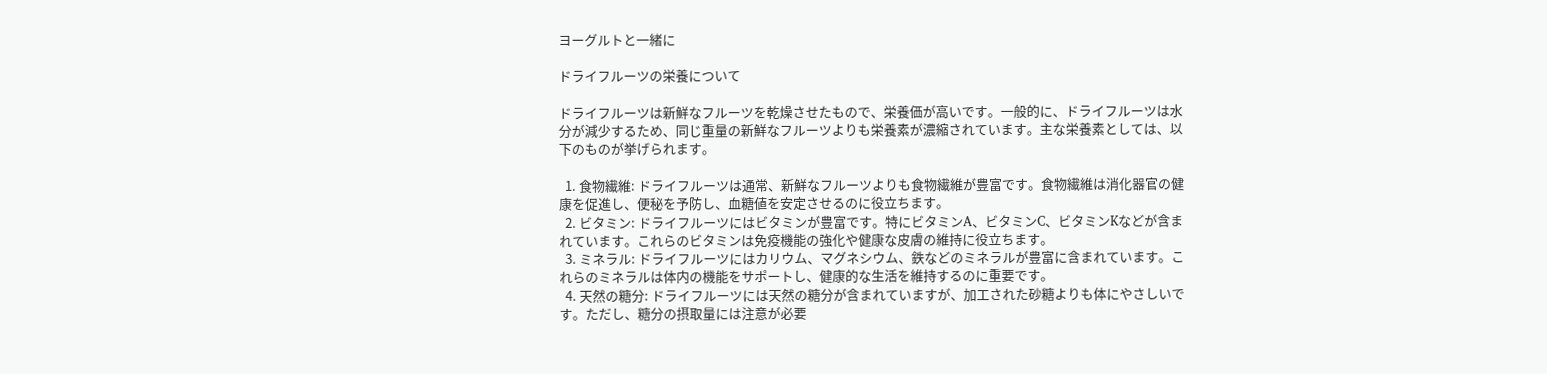ヨーグルトと一緒に

ドライフルーツの栄養について

ドライフルーツは新鮮なフルーツを乾燥させたもので、栄養価が高いです。一般的に、ドライフルーツは水分が減少するため、同じ重量の新鮮なフルーツよりも栄養素が濃縮されています。主な栄養素としては、以下のものが挙げられます。

  1. 食物繊維: ドライフルーツは通常、新鮮なフルーツよりも食物繊維が豊富です。食物繊維は消化器官の健康を促進し、便秘を予防し、血糖値を安定させるのに役立ちます。
  2. ビタミン: ドライフルーツにはビタミンが豊富です。特にビタミンA、ビタミンC、ビタミンKなどが含まれています。これらのビタミンは免疫機能の強化や健康な皮膚の維持に役立ちます。
  3. ミネラル: ドライフルーツにはカリウム、マグネシウム、鉄などのミネラルが豊富に含まれています。これらのミネラルは体内の機能をサポートし、健康的な生活を維持するのに重要です。
  4. 天然の糖分: ドライフルーツには天然の糖分が含まれていますが、加工された砂糖よりも体にやさしいです。ただし、糖分の摂取量には注意が必要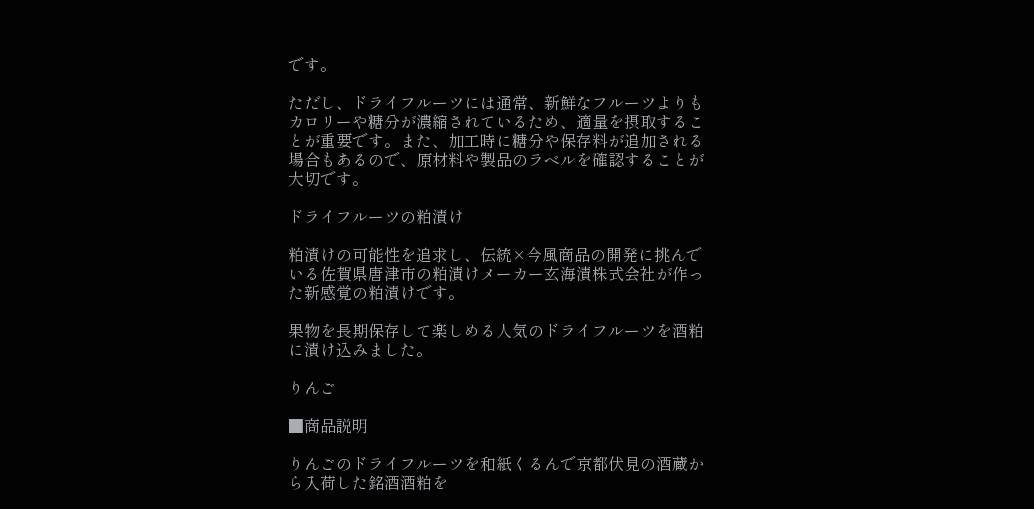です。

ただし、ドライフルーツには通常、新鮮なフルーツよりもカロリーや糖分が濃縮されているため、適量を摂取することが重要です。また、加工時に糖分や保存料が追加される場合もあるので、原材料や製品のラベルを確認することが大切です。

ドライフルーツの粕漬け

粕漬けの可能性を追求し、伝統×今風商品の開発に挑んでいる佐賀県唐津市の粕漬けメーカー玄海漬株式会社が作った新感覚の粕漬けです。

果物を長期保存して楽しめる人気のドライフルーツを酒粕に漬け込みました。

りんご

■商品説明

りんごのドライフルーツを和紙くるんで京都伏見の酒蔵から入荷した銘酒酒粕を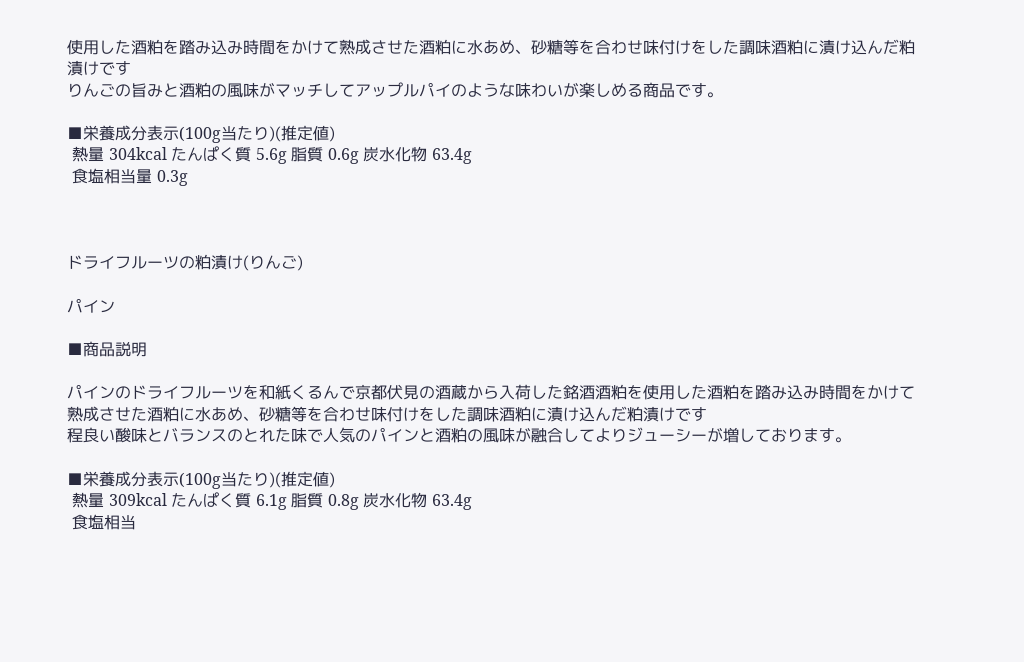使用した酒粕を踏み込み時間をかけて熟成させた酒粕に水あめ、砂糖等を合わせ味付けをした調味酒粕に漬け込んだ粕漬けです
りんごの旨みと酒粕の風味がマッチしてアップルパイのような味わいが楽しめる商品です。

■栄養成分表示(100g当たり)(推定値)
 熱量 304kcal たんぱく質 5.6g 脂質 0.6g 炭水化物 63.4g
 食塩相当量 0.3g



ドライフルーツの粕漬け(りんご)

パイン

■商品説明

パインのドライフルーツを和紙くるんで京都伏見の酒蔵から入荷した銘酒酒粕を使用した酒粕を踏み込み時間をかけて熟成させた酒粕に水あめ、砂糖等を合わせ味付けをした調味酒粕に漬け込んだ粕漬けです
程良い酸味とバランスのとれた味で人気のパインと酒粕の風味が融合してよりジューシーが増しております。

■栄養成分表示(100g当たり)(推定値)
 熱量 309kcal たんぱく質 6.1g 脂質 0.8g 炭水化物 63.4g
 食塩相当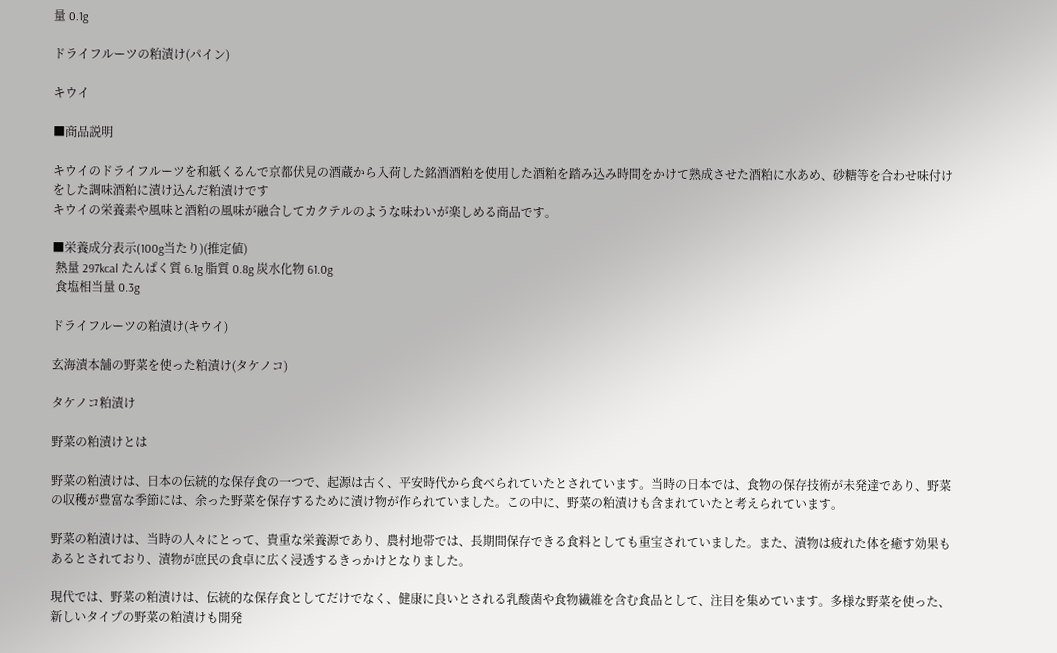量 0.1g

ドライフルーツの粕漬け(パイン)

キウイ

■商品説明

キウイのドライフルーツを和紙くるんで京都伏見の酒蔵から入荷した銘酒酒粕を使用した酒粕を踏み込み時間をかけて熟成させた酒粕に水あめ、砂糖等を合わせ味付けをした調味酒粕に漬け込んだ粕漬けです
キウイの栄養素や風味と酒粕の風味が融合してカクテルのような味わいが楽しめる商品です。

■栄養成分表示(100g当たり)(推定値)
 熱量 297kcal たんぱく質 6.1g 脂質 0.8g 炭水化物 61.0g
 食塩相当量 0.3g

ドライフルーツの粕漬け(キウイ)

玄海漬本舗の野菜を使った粕漬け(タケノコ)

タケノコ粕漬け

野菜の粕漬けとは

野菜の粕漬けは、日本の伝統的な保存食の一つで、起源は古く、平安時代から食べられていたとされています。当時の日本では、食物の保存技術が未発達であり、野菜の収穫が豊富な季節には、余った野菜を保存するために漬け物が作られていました。この中に、野菜の粕漬けも含まれていたと考えられています。

野菜の粕漬けは、当時の人々にとって、貴重な栄養源であり、農村地帯では、長期間保存できる食料としても重宝されていました。また、漬物は疲れた体を癒す効果もあるとされており、漬物が庶民の食卓に広く浸透するきっかけとなりました。

現代では、野菜の粕漬けは、伝統的な保存食としてだけでなく、健康に良いとされる乳酸菌や食物繊維を含む食品として、注目を集めています。多様な野菜を使った、新しいタイプの野菜の粕漬けも開発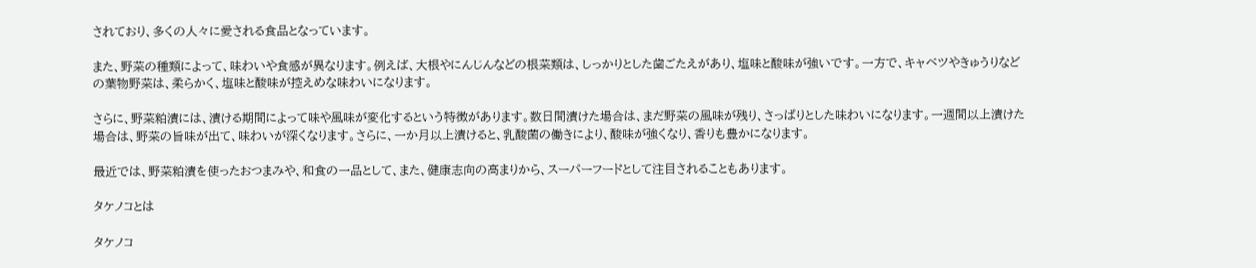されており、多くの人々に愛される食品となっています。

また、野菜の種類によって、味わいや食感が異なります。例えば、大根やにんじんなどの根菜類は、しっかりとした歯ごたえがあり、塩味と酸味が強いです。一方で、キャベツやきゅうりなどの葉物野菜は、柔らかく、塩味と酸味が控えめな味わいになります。

さらに、野菜粕漬には、漬ける期間によって味や風味が変化するという特徴があります。数日間漬けた場合は、まだ野菜の風味が残り、さっぱりとした味わいになります。一週間以上漬けた場合は、野菜の旨味が出て、味わいが深くなります。さらに、一か月以上漬けると、乳酸菌の働きにより、酸味が強くなり、香りも豊かになります。

最近では、野菜粕漬を使ったおつまみや、和食の一品として、また、健康志向の高まりから、スーパーフードとして注目されることもあります。

タケノコとは

タケノコ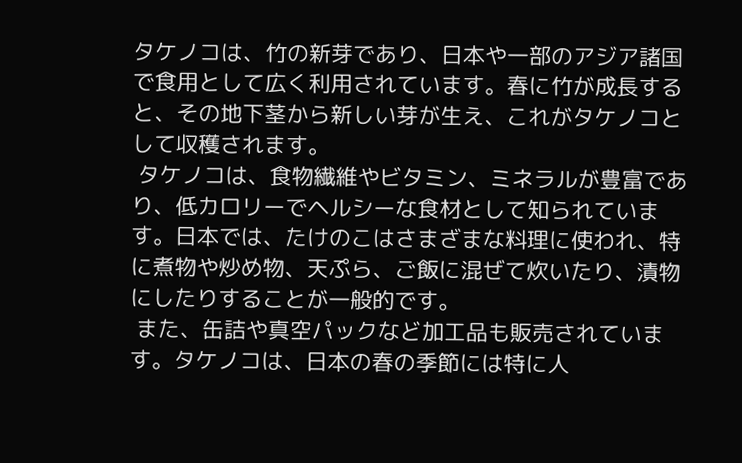タケノコは、竹の新芽であり、日本や一部のアジア諸国で食用として広く利用されています。春に竹が成長すると、その地下茎から新しい芽が生え、これがタケノコとして収穫されます。
 タケノコは、食物繊維やビタミン、ミネラルが豊富であり、低カロリーでヘルシーな食材として知られています。日本では、たけのこはさまざまな料理に使われ、特に煮物や炒め物、天ぷら、ご飯に混ぜて炊いたり、漬物にしたりすることが一般的です。
 また、缶詰や真空パックなど加工品も販売されています。タケノコは、日本の春の季節には特に人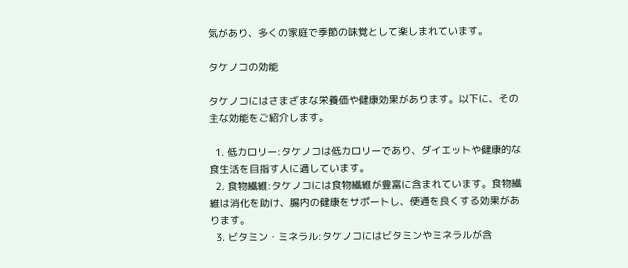気があり、多くの家庭で季節の味覚として楽しまれています。

タケノコの効能

タケノコにはさまざまな栄養価や健康効果があります。以下に、その主な効能をご紹介します。

  1. 低カロリー:タケノコは低カロリーであり、ダイエットや健康的な食生活を目指す人に適しています。
  2. 食物繊維:タケノコには食物繊維が豊富に含まれています。食物繊維は消化を助け、腸内の健康をサポートし、便通を良くする効果があります。
  3. ビタミン・ミネラル:タケノコにはビタミンやミネラルが含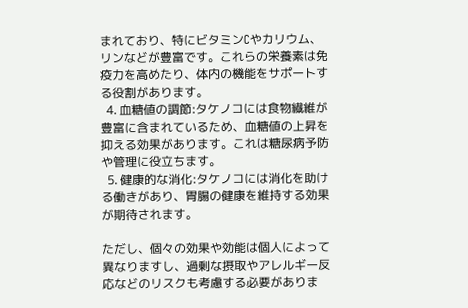まれており、特にビタミンCやカリウム、リンなどが豊富です。これらの栄養素は免疫力を高めたり、体内の機能をサポートする役割があります。
  4. 血糖値の調節:タケノコには食物繊維が豊富に含まれているため、血糖値の上昇を抑える効果があります。これは糖尿病予防や管理に役立ちます。
  5. 健康的な消化:タケノコには消化を助ける働きがあり、胃腸の健康を維持する効果が期待されます。

ただし、個々の効果や効能は個人によって異なりますし、過剰な摂取やアレルギー反応などのリスクも考慮する必要がありま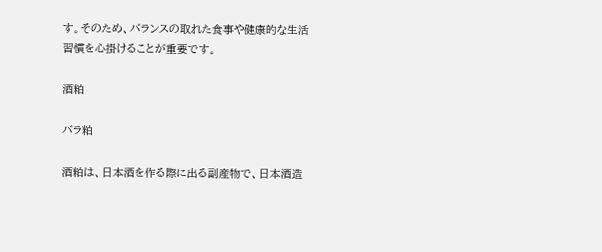す。そのため、バランスの取れた食事や健康的な生活習慣を心掛けることが重要です。

酒粕

バラ粕

酒粕は、日本酒を作る際に出る副産物で、日本酒造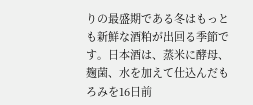りの最盛期である冬はもっとも新鮮な酒粕が出回る季節です。日本酒は、蒸米に酵母、麹菌、水を加えて仕込んだもろみを16日前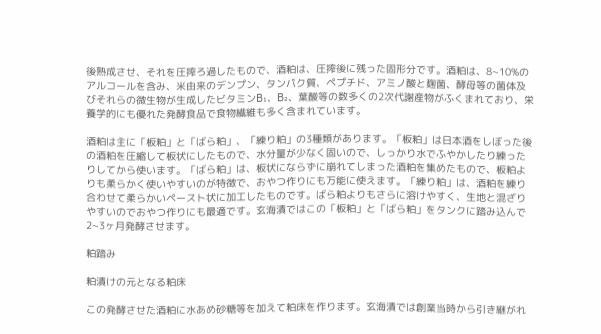後熟成させ、それを圧搾ろ過したもので、酒粕は、圧搾後に残った固形分です。酒粕は、8~10%のアルコールを含み、米由来のデンプン、タンパク質、ペプチド、アミノ酸と麹菌、酵母等の菌体及びそれらの微生物が生成したビタミンB₁、B₂、葉酸等の数多くの2次代謝産物がふくまれており、栄養学的にも優れた発酵食品で食物繊維も多く含まれています。

酒粕は主に「板粕」と「ばら粕」、「練り粕」の3種類があります。「板粕」は日本酒をしぼった後の酒粕を圧縮して板状にしたもので、水分量が少なく固いので、しっかり水でふやかしたり練ったりしてから使います。「ばら粕」は、板状にならずに崩れてしまった酒粕を集めたもので、板粕よりも柔らかく使いやすいのが特徴で、おやつ作りにも万能に使えます。「練り粕」は、酒粕を練り合わせて柔らかいペースト状に加工したものです。ばら粕よりもさらに溶けやすく、生地と混ざりやすいのでおやつ作りにも最適です。玄海漬ではこの「板粕」と「ばら粕」をタンクに踏み込んで2~3ヶ月発酵させます。

粕踏み

粕漬けの元となる粕床

この発酵させた酒粕に水あめ砂糖等を加えて粕床を作ります。玄海漬では創業当時から引き継がれ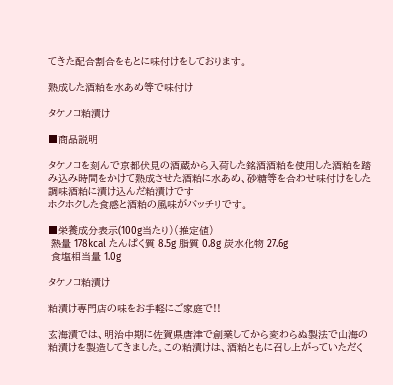てきた配合割合をもとに味付けをしております。

熟成した酒粕を水あめ等で味付け

タケノコ粕漬け

■商品説明

タケノコを刻んで京都伏見の酒蔵から入荷した銘酒酒粕を使用した酒粕を踏み込み時間をかけて熟成させた酒粕に水あめ、砂糖等を合わせ味付けをした調味酒粕に漬け込んだ粕漬けです
ホクホクした食感と酒粕の風味がバッチリです。

■栄養成分表示(100g当たり)(推定値)
 熱量 178kcal たんぱく質 8.5g 脂質 0.8g 炭水化物 27.6g
 食塩相当量 1.0g

タケノコ粕漬け

粕漬け専門店の味をお手軽にご家庭で!!

玄海漬では、明治中期に佐賀県唐津で創業してから変わらぬ製法で山海の粕漬けを製造してきました。この粕漬けは、酒粕ともに召し上がっていただく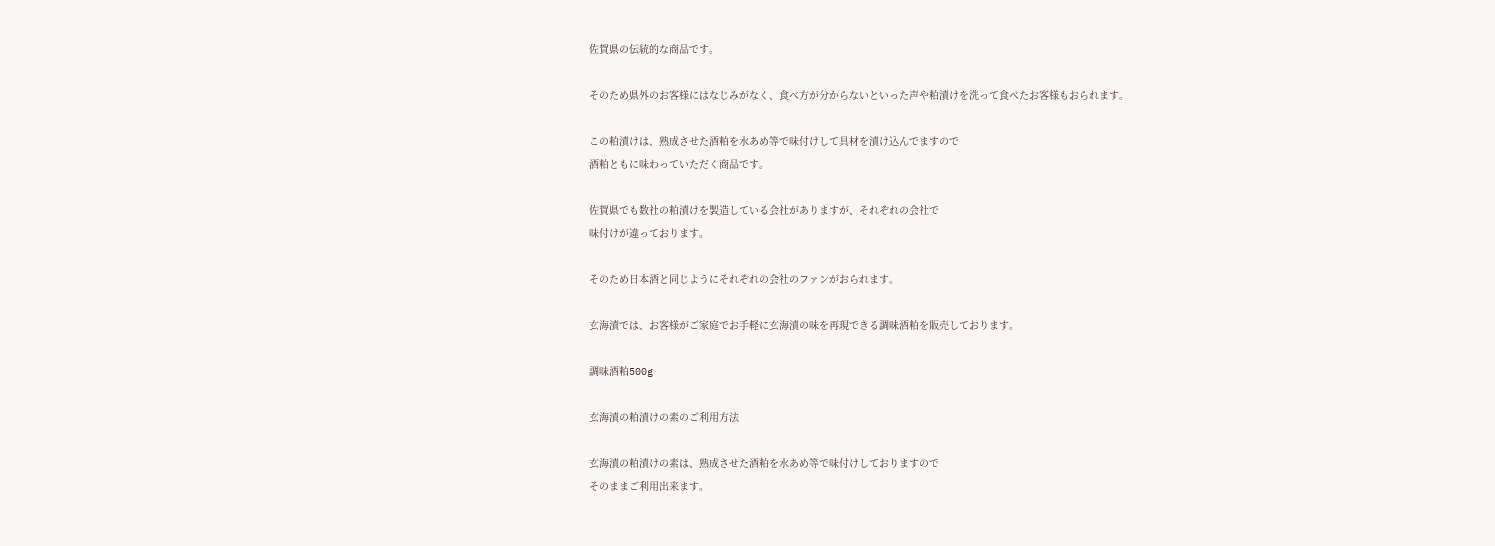佐賀県の伝統的な商品です。

そのため県外のお客様にはなじみがなく、食べ方が分からないといった声や粕漬けを洗って食べたお客様もおられます。

この粕漬けは、熟成させた酒粕を水あめ等で味付けして具材を漬け込んでますので
酒粕ともに味わっていただく商品です。

佐賀県でも数社の粕漬けを製造している会社がありますが、それぞれの会社で
味付けが違っております。

そのため日本酒と同じようにそれぞれの会社のファンがおられます。

玄海漬では、お客様がご家庭でお手軽に玄海漬の味を再現できる調味酒粕を販売しております。

調味酒粕500g

玄海漬の粕漬けの素のご利用方法

玄海漬の粕漬けの素は、熟成させた酒粕を水あめ等で味付けしておりますので
そのままご利用出来ます。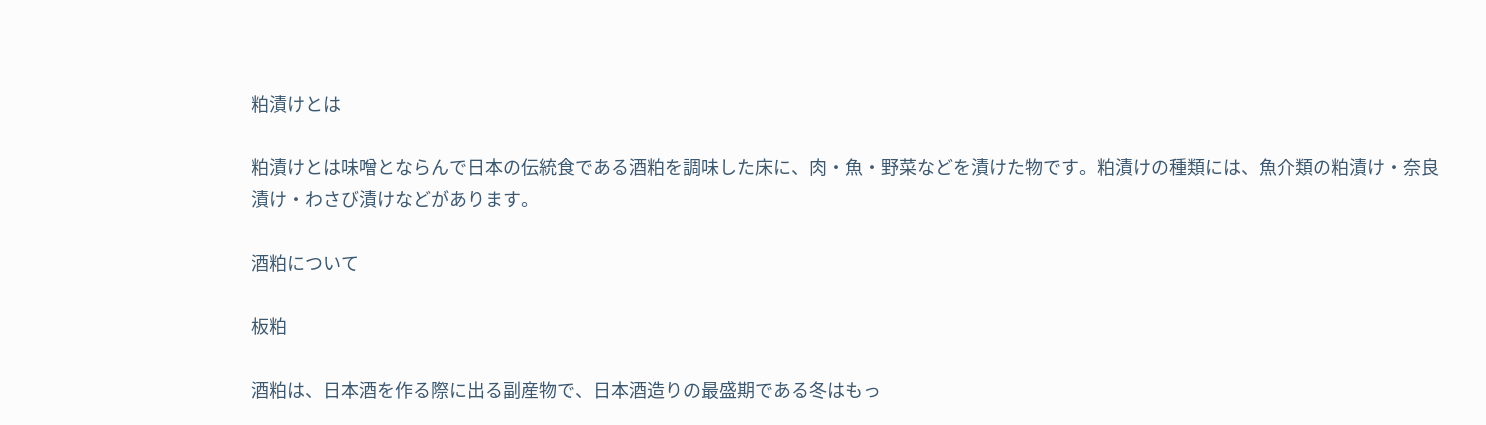粕漬けとは

粕漬けとは味噌とならんで日本の伝統食である酒粕を調味した床に、肉・魚・野菜などを漬けた物です。粕漬けの種類には、魚介類の粕漬け・奈良漬け・わさび漬けなどがあります。

酒粕について

板粕

酒粕は、日本酒を作る際に出る副産物で、日本酒造りの最盛期である冬はもっ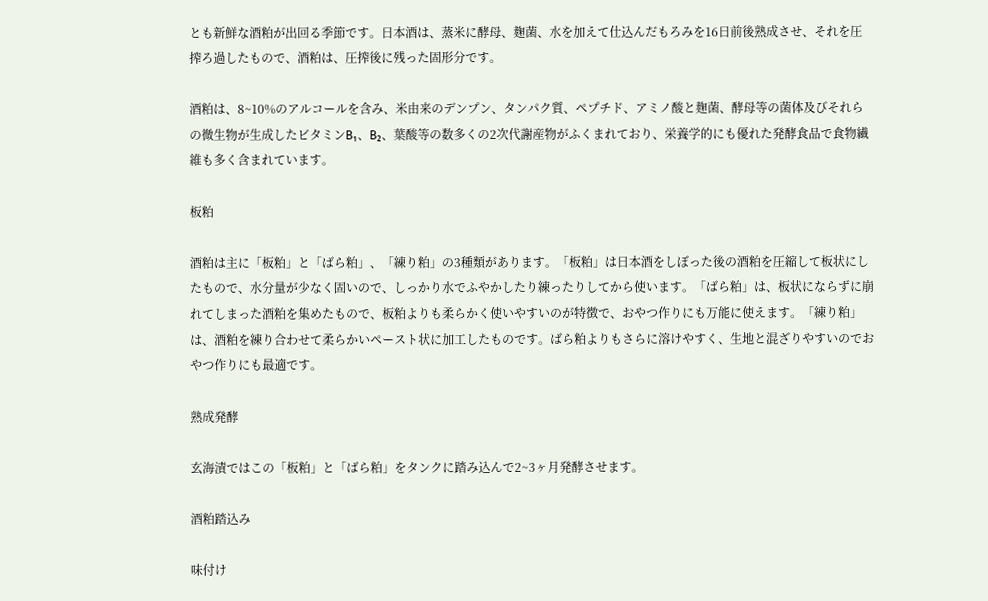とも新鮮な酒粕が出回る季節です。日本酒は、蒸米に酵母、麹菌、水を加えて仕込んだもろみを16日前後熟成させ、それを圧搾ろ過したもので、酒粕は、圧搾後に残った固形分です。

酒粕は、8~10%のアルコールを含み、米由来のデンプン、タンパク質、ペプチド、アミノ酸と麹菌、酵母等の菌体及びそれらの微生物が生成したビタミンB₁、B₂、葉酸等の数多くの2次代謝産物がふくまれており、栄養学的にも優れた発酵食品で食物繊維も多く含まれています。

板粕

酒粕は主に「板粕」と「ばら粕」、「練り粕」の3種類があります。「板粕」は日本酒をしぼった後の酒粕を圧縮して板状にしたもので、水分量が少なく固いので、しっかり水でふやかしたり練ったりしてから使います。「ばら粕」は、板状にならずに崩れてしまった酒粕を集めたもので、板粕よりも柔らかく使いやすいのが特徴で、おやつ作りにも万能に使えます。「練り粕」は、酒粕を練り合わせて柔らかいペースト状に加工したものです。ばら粕よりもさらに溶けやすく、生地と混ざりやすいのでおやつ作りにも最適です。

熟成発酵

玄海漬ではこの「板粕」と「ばら粕」をタンクに踏み込んで2~3ヶ月発酵させます。

酒粕踏込み

味付け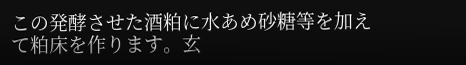この発酵させた酒粕に水あめ砂糖等を加えて粕床を作ります。玄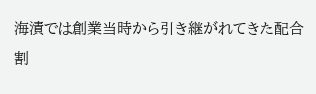海漬では創業当時から引き継がれてきた配合割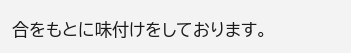合をもとに味付けをしております。